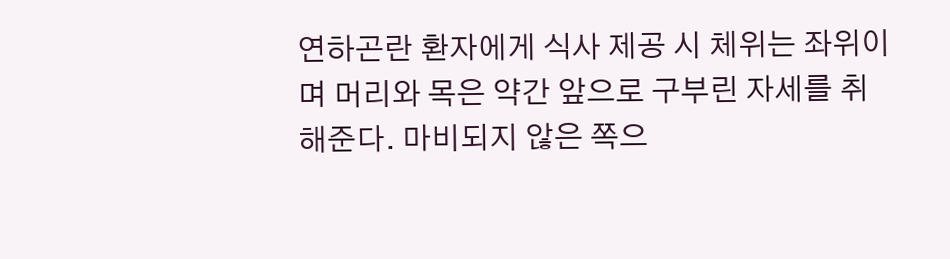연하곤란 환자에게 식사 제공 시 체위는 좌위이며 머리와 목은 약간 앞으로 구부린 자세를 취해준다. 마비되지 않은 쪽으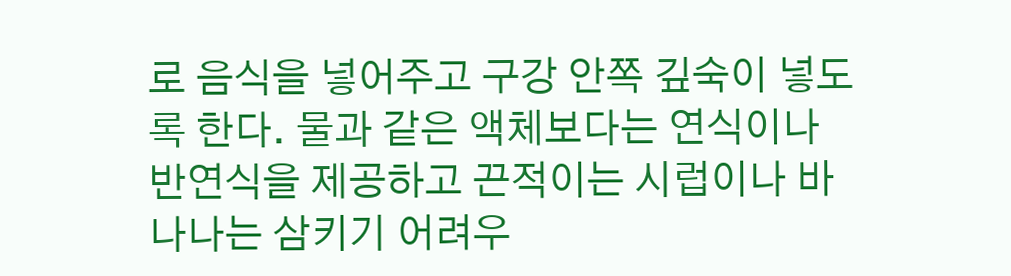로 음식을 넣어주고 구강 안쪽 깊숙이 넣도록 한다. 물과 같은 액체보다는 연식이나 반연식을 제공하고 끈적이는 시럽이나 바나나는 삼키기 어려우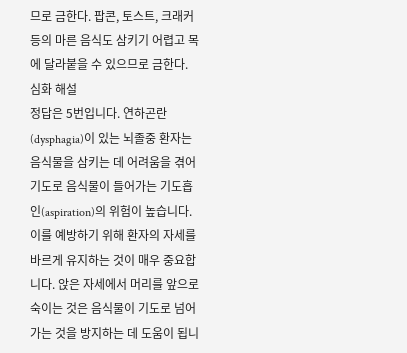므로 금한다. 팝콘, 토스트, 크래커 등의 마른 음식도 삼키기 어렵고 목에 달라붙을 수 있으므로 금한다.
심화 해설
정답은 5번입니다. 연하곤란(dysphagia)이 있는 뇌졸중 환자는 음식물을 삼키는 데 어려움을 겪어 기도로 음식물이 들어가는 기도흡인(aspiration)의 위험이 높습니다. 이를 예방하기 위해 환자의 자세를 바르게 유지하는 것이 매우 중요합니다. 앉은 자세에서 머리를 앞으로 숙이는 것은 음식물이 기도로 넘어가는 것을 방지하는 데 도움이 됩니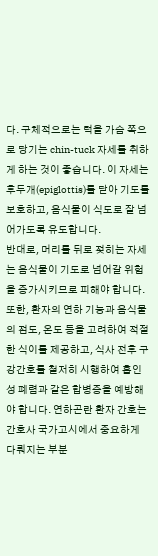다. 구체적으로는 턱을 가슴 쪽으로 당기는 chin-tuck 자세를 취하게 하는 것이 좋습니다. 이 자세는 후두개(epiglottis)를 닫아 기도를 보호하고, 음식물이 식도로 잘 넘어가도록 유도합니다.
반대로, 머리를 뒤로 젖히는 자세는 음식물이 기도로 넘어갈 위험을 증가시키므로 피해야 합니다. 또한, 환자의 연하 기능과 음식물의 점도, 온도 등을 고려하여 적절한 식이를 제공하고, 식사 전후 구강간호를 철저히 시행하여 흡인성 폐렴과 같은 합병증을 예방해야 합니다. 연하곤란 환자 간호는 간호사 국가고시에서 중요하게 다뤄지는 부분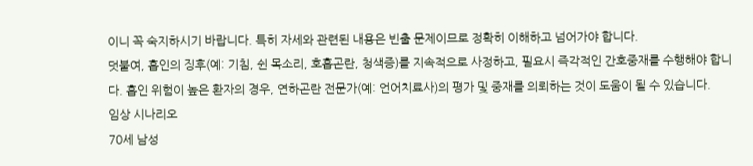이니 꼭 숙지하시기 바랍니다. 특히 자세와 관련된 내용은 빈출 문제이므로 정확히 이해하고 넘어가야 합니다.
덧붙여, 흡인의 징후(예: 기침, 쉰 목소리, 호흡곤란, 청색증)를 지속적으로 사정하고, 필요시 즉각적인 간호중재를 수행해야 합니다. 흡인 위험이 높은 환자의 경우, 연하곤란 전문가(예: 언어치료사)의 평가 및 중재를 의뢰하는 것이 도움이 될 수 있습니다.
임상 시나리오
70세 남성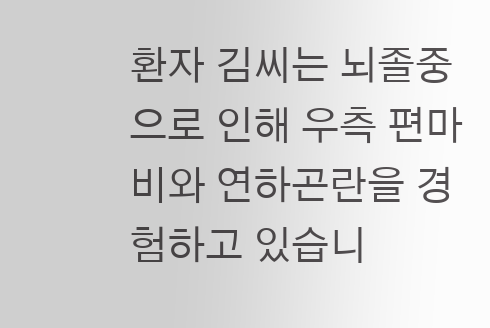환자 김씨는 뇌졸중으로 인해 우측 편마비와 연하곤란을 경험하고 있습니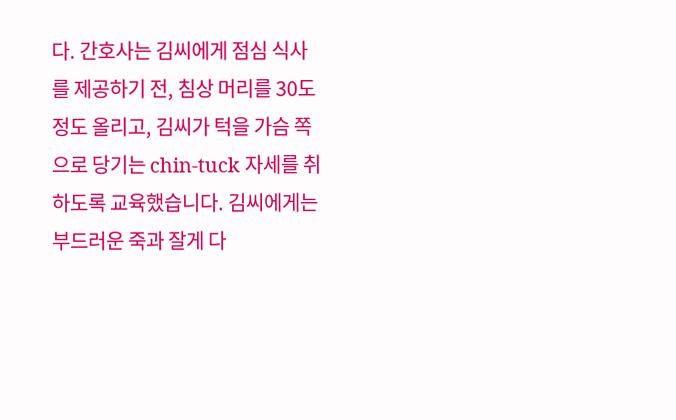다. 간호사는 김씨에게 점심 식사를 제공하기 전, 침상 머리를 30도 정도 올리고, 김씨가 턱을 가슴 쪽으로 당기는 chin-tuck 자세를 취하도록 교육했습니다. 김씨에게는 부드러운 죽과 잘게 다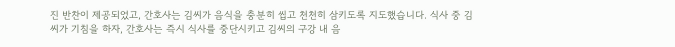진 반찬이 제공되었고, 간호사는 김씨가 음식을 충분히 씹고 천천히 삼키도록 지도했습니다. 식사 중 김씨가 기침을 하자, 간호사는 즉시 식사를 중단시키고 김씨의 구강 내 음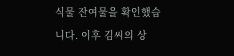식물 잔여물을 확인했습니다. 이후 김씨의 상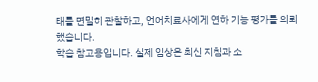태를 면밀히 관찰하고, 언어치료사에게 연하 기능 평가를 의뢰했습니다.
학습 참고용입니다. 실제 임상은 최신 지침과 소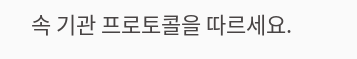속 기관 프로토콜을 따르세요.